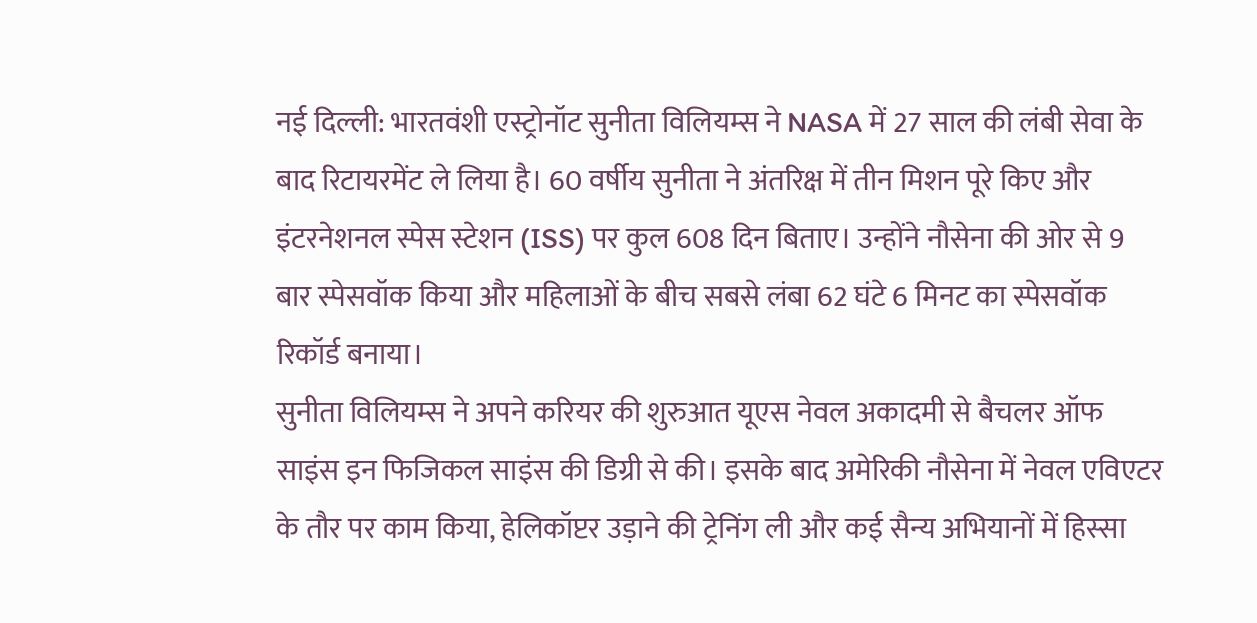नई दिल्ली: भारतवंशी एस्ट्रोनॉट सुनीता विलियम्स ने NASA में 27 साल की लंबी सेवा के बाद रिटायरमेंट ले लिया है। 60 वर्षीय सुनीता ने अंतरिक्ष में तीन मिशन पूरे किए और इंटरनेशनल स्पेस स्टेशन (ISS) पर कुल 608 दिन बिताए। उन्होंने नौसेना की ओर से 9 बार स्पेसवॉक किया और महिलाओं के बीच सबसे लंबा 62 घंटे 6 मिनट का स्पेसवॉक रिकॉर्ड बनाया।
सुनीता विलियम्स ने अपने करियर की शुरुआत यूएस नेवल अकादमी से बैचलर ऑफ साइंस इन फिजिकल साइंस की डिग्री से की। इसके बाद अमेरिकी नौसेना में नेवल एविएटर के तौर पर काम किया, हेलिकॉप्टर उड़ाने की ट्रेनिंग ली और कई सैन्य अभियानों में हिस्सा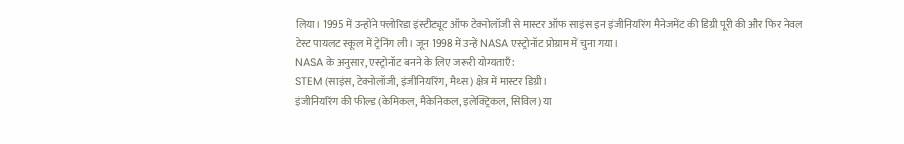लिया। 1995 में उन्होंने फ्लोरिडा इंस्टीट्यूट ऑफ टेक्नोलॉजी से मास्टर ऑफ साइंस इन इंजीनियरिंग मैनेजमेंट की डिग्री पूरी की और फिर नेवल टेस्ट पायलट स्कूल में ट्रेनिंग ली। जून 1998 में उन्हें NASA एस्ट्रोनॉट प्रोग्राम में चुना गया।
NASA के अनुसार, एस्ट्रोनॉट बनने के लिए जरूरी योग्यताएँ:
STEM (साइंस, टेक्नोलॉजी, इंजीनियरिंग, मैथ्स) क्षेत्र में मास्टर डिग्री।
इंजीनियरिंग की फील्ड (केमिकल, मैकेनिकल, इलेक्ट्रिकल, सिविल) या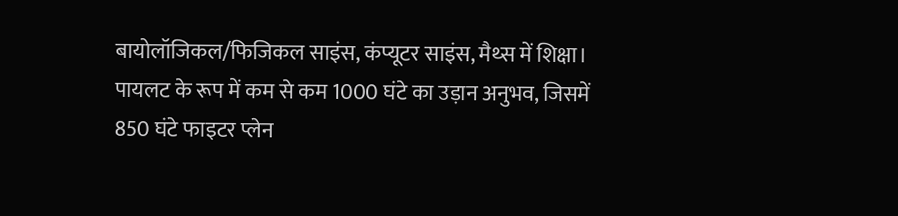बायोलॉजिकल/फिजिकल साइंस, कंप्यूटर साइंस, मैथ्स में शिक्षा।
पायलट के रूप में कम से कम 1000 घंटे का उड़ान अनुभव, जिसमें 850 घंटे फाइटर प्लेन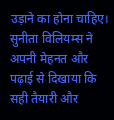उड़ाने का होना चाहिए।
सुनीता विलियम्स ने अपनी मेहनत और पढ़ाई से दिखाया कि सही तैयारी और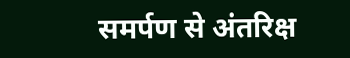समर्पण से अंतरिक्ष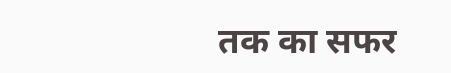तक का सफर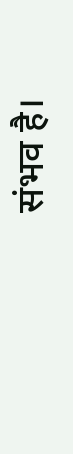संभव है।